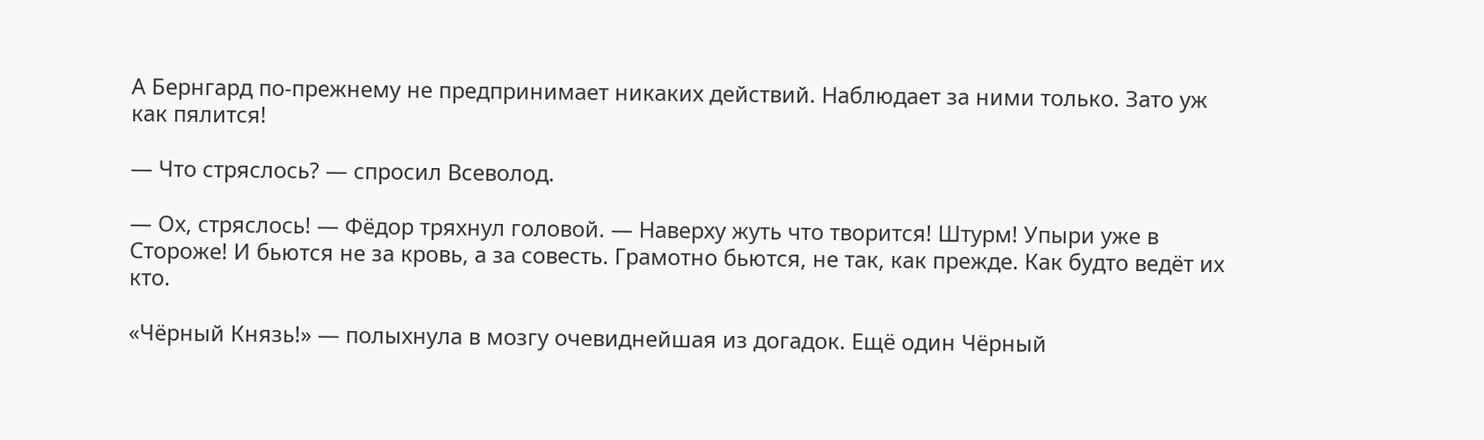А Бернгард по-прежнему не предпринимает никаких действий. Наблюдает за ними только. Зато уж как пялится!

— Что стряслось? — спросил Всеволод.

— Ох, стряслось! — Фёдор тряхнул головой. — Наверху жуть что творится! Штурм! Упыри уже в Стороже! И бьются не за кровь, а за совесть. Грамотно бьются, не так, как прежде. Как будто ведёт их кто.

«Чёрный Князь!» — полыхнула в мозгу очевиднейшая из догадок. Ещё один Чёрный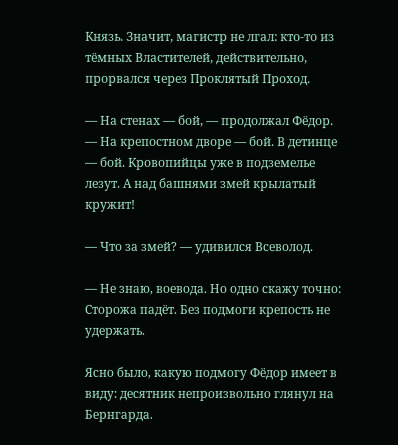Князь. Значит, магистр не лгал: кто-то из тёмных Властителей, действительно, прорвался через Проклятый Проход.

— На стенах — бой, — продолжал Фёдор. — На крепостном дворе — бой. В детинце — бой. Кровопийцы уже в подземелье лезут. А над башнями змей крылатый кружит!

— Что за змей? — удивился Всеволод.

— Не знаю, воевода. Но одно скажу точно: Сторожа падёт. Без подмоги крепость не удержать.

Ясно было, какую подмогу Фёдор имеет в виду: десятник непроизвольно глянул на Бернгарда.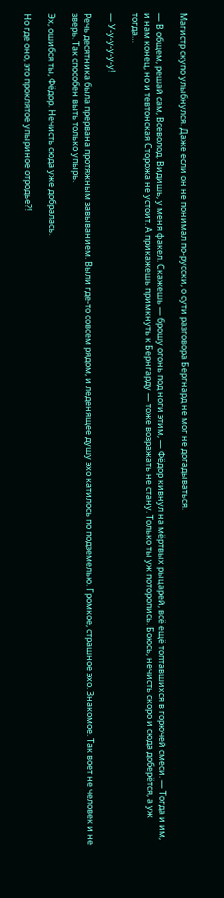Магистр скупо улыбнулся. Даже если он не понимал по-русски, о сути разговора Бергнард не мог не догадываться.

— В общем, решай сам, Всеволод. Видишь, у меня факел. Скажешь — брошу огонь под ноги этим, — Фёдор кивнул на мёртвых рыцарей, всё ещё топтавшихся в горючей смеси. — Тогда и им, и нам конец, но и тевтонская Сторожа не устоит. А прикажешь примкнуть к Бернгарду — тоже возражать не стану. Только ты уж поторопись. Боюсь, нечисть скоро и сюда доберётся, а уж тогда…

— У-у-у-у-у-у!

Речь десятника была прервана протяжным завыванием. Выли где-то совсем рядом, и леденящее душу эхо катилось по подземелью. Громкое, страшное эхо. Знакомое. Так воет не человек и не зверь. Так способен выть только упырь.

Эх, ошибся ты, Фёдор. Нечисть сюда уже добралась.

Но где оно, это проклятое упыриное отродье?!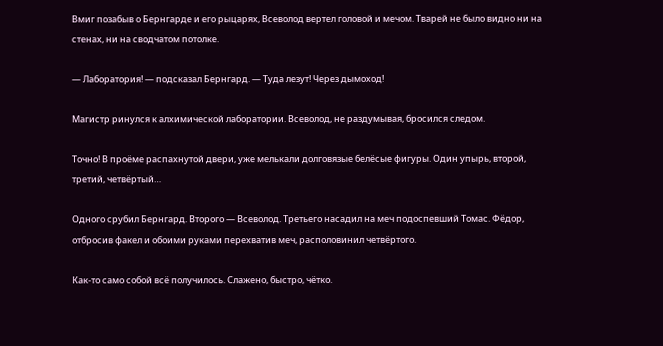Вмиг позабыв о Бернгарде и его рыцарях, Всеволод вертел головой и мечом. Тварей не было видно ни на стенах, ни на сводчатом потолке.

— Лаборатория! — подсказал Бернгард. — Туда лезут! Через дымоход!

Магистр ринулся к алхимической лаборатории. Всеволод, не раздумывая, бросился следом.

Точно! В проёме распахнутой двери, уже мелькали долговязые белёсые фигуры. Один упырь, второй, третий, четвёртый…

Одного срубил Бернгард. Второго — Всеволод. Третьего насадил на меч подоспевший Томас. Фёдор, отбросив факел и обоими руками перехватив меч, располовинил четвёртого.

Как-то само собой всё получилось. Слажено, быстро, чётко.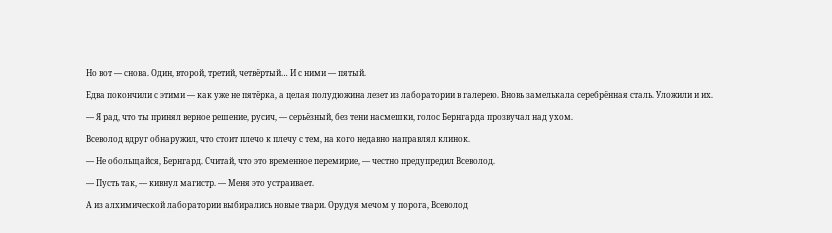Но вот — снова. Один, второй, третий, четвёртый… И с ними — пятый.

Едва покончили с этими — как уже не пятёрка, а целая полудюжина лезет из лаборатории в галерею. Вновь замелькала серебрённая сталь. Уложили и их.

— Я рад, что ты принял верное решение, русич, — серьёзный, без тени насмешки, голос Бернгарда прозвучал над ухом.

Всеволод вдруг обнаружил, что стоит плечо к плечу с тем, на кого недавно направлял клинок.

— Не обольщайся, Бернгард. Считай, что это временное перемирие, — честно предупредил Всеволод.

— Пусть так, — кивнул магистр. — Меня это устраивает.

А из алхимической лаборатории выбирались новые твари. Орудуя мечом у порога, Всеволод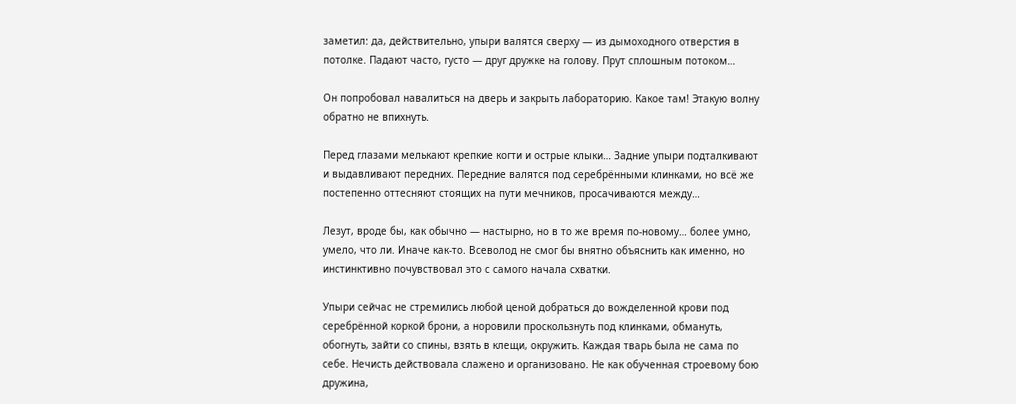заметил: да, действительно, упыри валятся сверху — из дымоходного отверстия в потолке. Падают часто, густо — друг дружке на голову. Прут сплошным потоком…

Он попробовал навалиться на дверь и закрыть лабораторию. Какое там! Этакую волну обратно не впихнуть.

Перед глазами мелькают крепкие когти и острые клыки… Задние упыри подталкивают и выдавливают передних. Передние валятся под серебрёнными клинками, но всё же постепенно оттесняют стоящих на пути мечников, просачиваются между…

Лезут, вроде бы, как обычно — настырно, но в то же время по-новому… более умно, умело, что ли. Иначе как-то. Всеволод не смог бы внятно объяснить как именно, но инстинктивно почувствовал это с самого начала схватки.

Упыри сейчас не стремились любой ценой добраться до вожделенной крови под серебрённой коркой брони, а норовили проскользнуть под клинками, обмануть, обогнуть, зайти со спины, взять в клещи, окружить. Каждая тварь была не сама по себе. Нечисть действовала слажено и организовано. Не как обученная строевому бою дружина,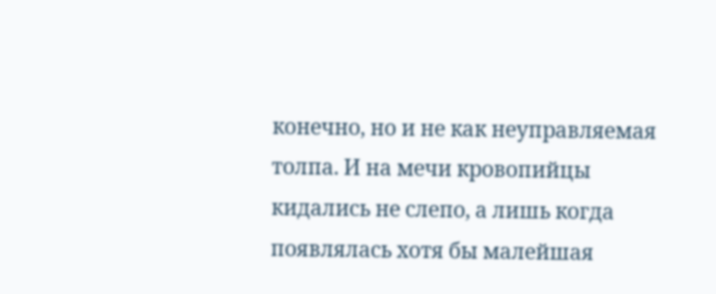конечно, но и не как неуправляемая толпа. И на мечи кровопийцы кидались не слепо, а лишь когда появлялась хотя бы малейшая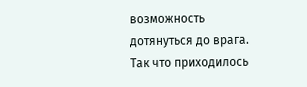возможность дотянуться до врага. Так что приходилось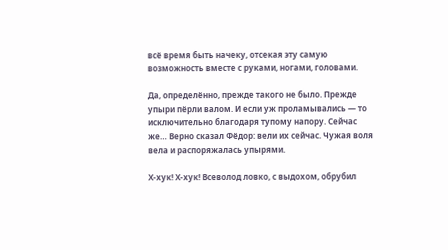всё время быть начеку, отсекая эту самую возможность вместе с руками, ногами, головами.

Да, определённо, прежде такого не было. Прежде упыри пёрли валом. И если уж проламывались — то исключительно благодаря тупому напору. Сейчас же… Верно сказал Фёдор: вели их сейчас. Чужая воля вела и распоряжалась упырями.

Х-хук! Х-хук! Всеволод ловко, с выдохом, обрубил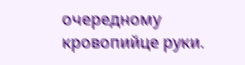очередному кровопийце руки.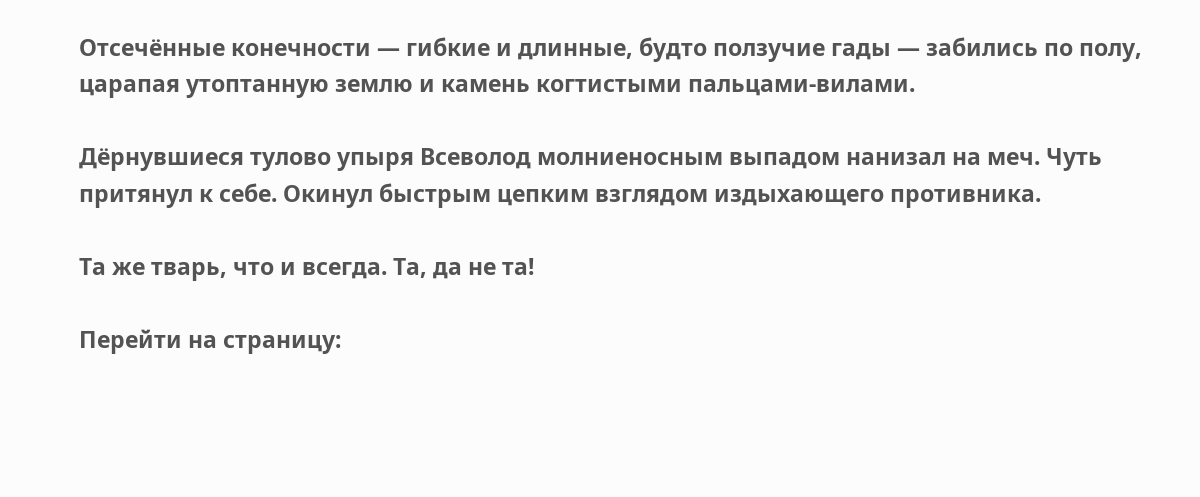Отсечённые конечности — гибкие и длинные, будто ползучие гады — забились по полу, царапая утоптанную землю и камень когтистыми пальцами-вилами.

Дёрнувшиеся тулово упыря Всеволод молниеносным выпадом нанизал на меч. Чуть притянул к себе. Окинул быстрым цепким взглядом издыхающего противника.

Та же тварь, что и всегда. Та, да не та!

Перейти на страницу: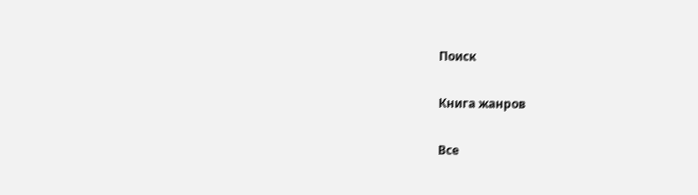Поиск

Книга жанров

Все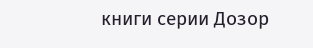книги серии Дозор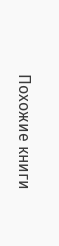Похожие книги